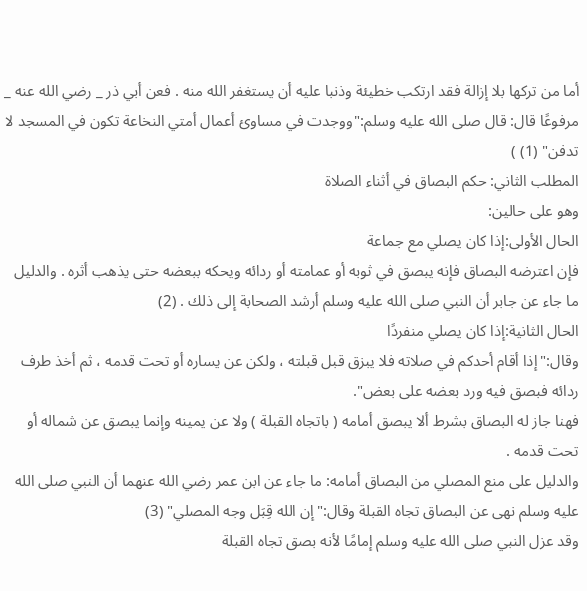أما من تركها بلا إزالة فقد ارتكب خطيئة وذنبا عليه أن يستغفر الله منه . فعن أبي ذر _ رضي الله عنه _ مرفوعًا قال: قال صلى الله عليه وسلم:"ووجدت في مساوئ أعمال أمتي النخاعة تكون في المسجد لا تدفن" (1) )
المطلب الثاني: حكم البصاق في أثناء الصلاة
وهو على حالين:
الحال الأولى:إذا كان يصلي مع جماعة
فإن اعترضه البصاق فإنه يبصق في ثوبه أو عمامته أو ردائه ويحكه ببعضه حتى يذهب أثره . والدليل ما جاء عن جابر أن النبي صلى الله عليه وسلم أرشد الصحابة إلى ذلك . (2)
الحال الثانية:إذا كان يصلي منفردًا
وقال:"إذا أقام أحدكم في صلاته فلا يبزق قبل قبلته ، ولكن عن يساره أو تحت قدمه ، ثم أخذ طرف ردائه فبصق فيه ورد بعضه على بعض".
فهنا جاز له البصاق بشرط ألا يبصق أمامه ( باتجاه القبلة ) ولا عن يمينه وإنما يبصق عن شماله أو تحت قدمه .
والدليل على منع المصلي من البصاق أمامه: ما جاء عن ابن عمر رضي الله عنهما أن النبي صلى الله عليه وسلم نهى عن البصاق تجاه القبلة وقال:"إن الله قِبَل وجه المصلي" (3)
وقد عزل النبي صلى الله عليه وسلم إمامًا لأنه بصق تجاه القبلة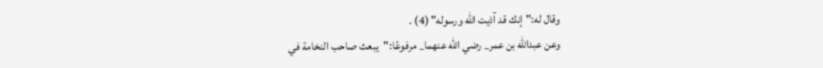وقال له:"إنك قد آذيت الله ورسوله" (4) .
وعن عبدالله بن عمر_ رضي الله عنهما_ مرفوعًا:"يبعث صاحب النخامة في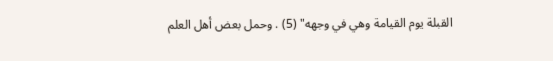القبلة يوم القيامة وهي في وجهه" (5) . وحمل بعض أهل العلم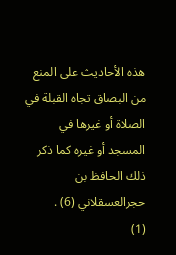هذه الأحاديث على المنع من البصاق تجاه القبلة في الصلاة أو غيرها في المسجد أو غيره كما ذكر ذلك الحافظ بن حجرالعسقلاني (6) .
(1)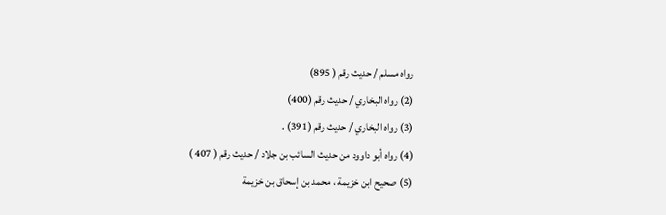رواه مسلم / حديث رقم ( 895)
(2) رواه البخاري / حديث رقم (400)
(3) رواه البخاري / حديث رقم (391) .
(4) رواه أبو داوود من حديث السائب بن جلاد / حديث رقم ( 407 )
(5) صحيح ابن خزيمة ، محمد بن إسحاق بن خزيمة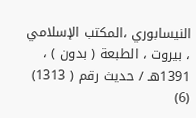النيسابوري ،المكتب الإسلامي ، بيروت ، الطبعة ( بدون ) ، 1391هـ / حديث رقم ( 1313)
(6)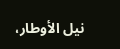نيل الأوطار،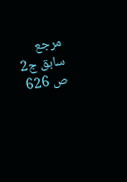مرجع سابق ج2 ص 626